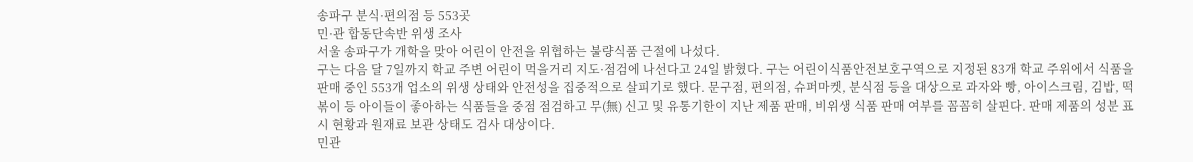송파구 분식·편의점 등 553곳
민·관 합동단속반 위생 조사
서울 송파구가 개학을 맞아 어린이 안전을 위협하는 불량식품 근절에 나섰다.
구는 다음 달 7일까지 학교 주변 어린이 먹을거리 지도·점검에 나선다고 24일 밝혔다. 구는 어린이식품안전보호구역으로 지정된 83개 학교 주위에서 식품을 판매 중인 553개 업소의 위생 상태와 안전성을 집중적으로 살피기로 했다. 문구점, 편의점, 슈퍼마켓, 분식점 등을 대상으로 과자와 빵, 아이스크림, 김밥, 떡볶이 등 아이들이 좋아하는 식품들을 중점 점검하고 무(無) 신고 및 유통기한이 지난 제품 판매, 비위생 식품 판매 여부를 꼼꼼히 살핀다. 판매 제품의 성분 표시 현황과 원재료 보관 상태도 검사 대상이다.
민관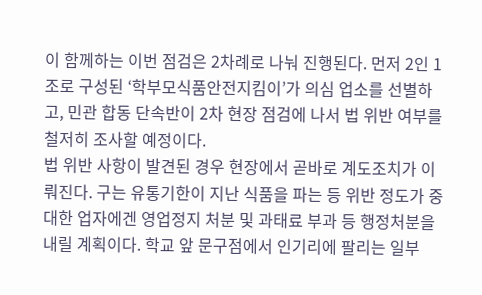이 함께하는 이번 점검은 2차례로 나눠 진행된다. 먼저 2인 1조로 구성된 ‘학부모식품안전지킴이’가 의심 업소를 선별하고, 민관 합동 단속반이 2차 현장 점검에 나서 법 위반 여부를 철저히 조사할 예정이다.
법 위반 사항이 발견된 경우 현장에서 곧바로 계도조치가 이뤄진다. 구는 유통기한이 지난 식품을 파는 등 위반 정도가 중대한 업자에겐 영업정지 처분 및 과태료 부과 등 행정처분을 내릴 계획이다. 학교 앞 문구점에서 인기리에 팔리는 일부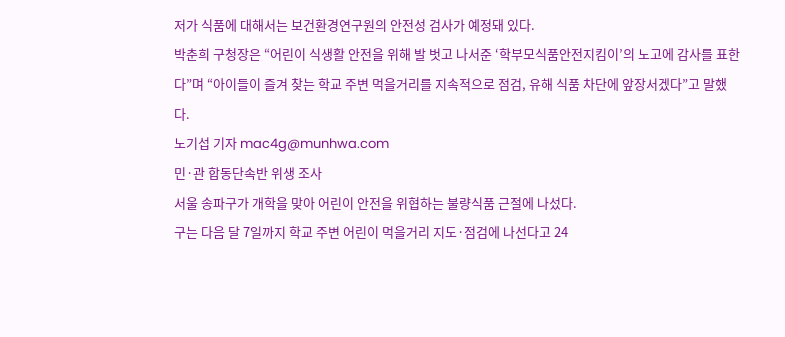저가 식품에 대해서는 보건환경연구원의 안전성 검사가 예정돼 있다.
박춘희 구청장은 “어린이 식생활 안전을 위해 발 벗고 나서준 ‘학부모식품안전지킴이’의 노고에 감사를 표한다”며 “아이들이 즐겨 찾는 학교 주변 먹을거리를 지속적으로 점검, 유해 식품 차단에 앞장서겠다”고 말했다.
노기섭 기자 mac4g@munhwa.com
민·관 합동단속반 위생 조사
서울 송파구가 개학을 맞아 어린이 안전을 위협하는 불량식품 근절에 나섰다.
구는 다음 달 7일까지 학교 주변 어린이 먹을거리 지도·점검에 나선다고 24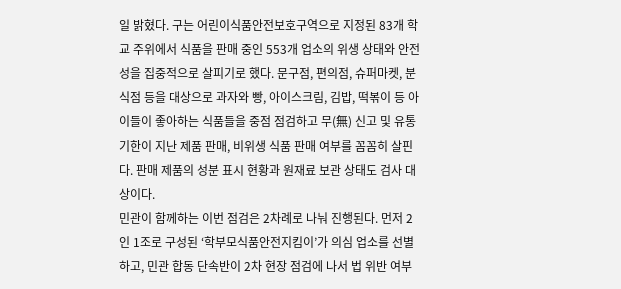일 밝혔다. 구는 어린이식품안전보호구역으로 지정된 83개 학교 주위에서 식품을 판매 중인 553개 업소의 위생 상태와 안전성을 집중적으로 살피기로 했다. 문구점, 편의점, 슈퍼마켓, 분식점 등을 대상으로 과자와 빵, 아이스크림, 김밥, 떡볶이 등 아이들이 좋아하는 식품들을 중점 점검하고 무(無) 신고 및 유통기한이 지난 제품 판매, 비위생 식품 판매 여부를 꼼꼼히 살핀다. 판매 제품의 성분 표시 현황과 원재료 보관 상태도 검사 대상이다.
민관이 함께하는 이번 점검은 2차례로 나눠 진행된다. 먼저 2인 1조로 구성된 ‘학부모식품안전지킴이’가 의심 업소를 선별하고, 민관 합동 단속반이 2차 현장 점검에 나서 법 위반 여부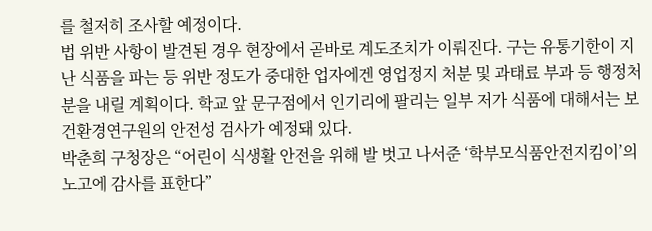를 철저히 조사할 예정이다.
법 위반 사항이 발견된 경우 현장에서 곧바로 계도조치가 이뤄진다. 구는 유통기한이 지난 식품을 파는 등 위반 정도가 중대한 업자에겐 영업정지 처분 및 과태료 부과 등 행정처분을 내릴 계획이다. 학교 앞 문구점에서 인기리에 팔리는 일부 저가 식품에 대해서는 보건환경연구원의 안전성 검사가 예정돼 있다.
박춘희 구청장은 “어린이 식생활 안전을 위해 발 벗고 나서준 ‘학부모식품안전지킴이’의 노고에 감사를 표한다”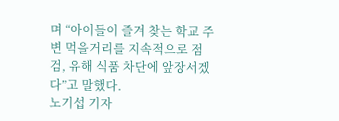며 “아이들이 즐겨 찾는 학교 주변 먹을거리를 지속적으로 점검, 유해 식품 차단에 앞장서겠다”고 말했다.
노기섭 기자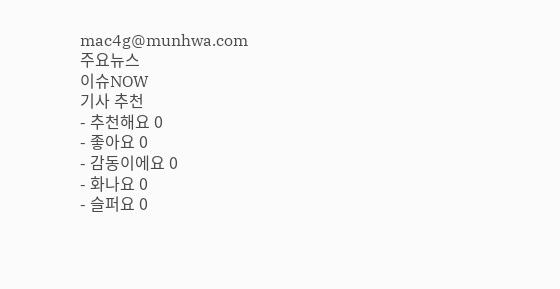mac4g@munhwa.com
주요뉴스
이슈NOW
기사 추천
- 추천해요 0
- 좋아요 0
- 감동이에요 0
- 화나요 0
- 슬퍼요 0